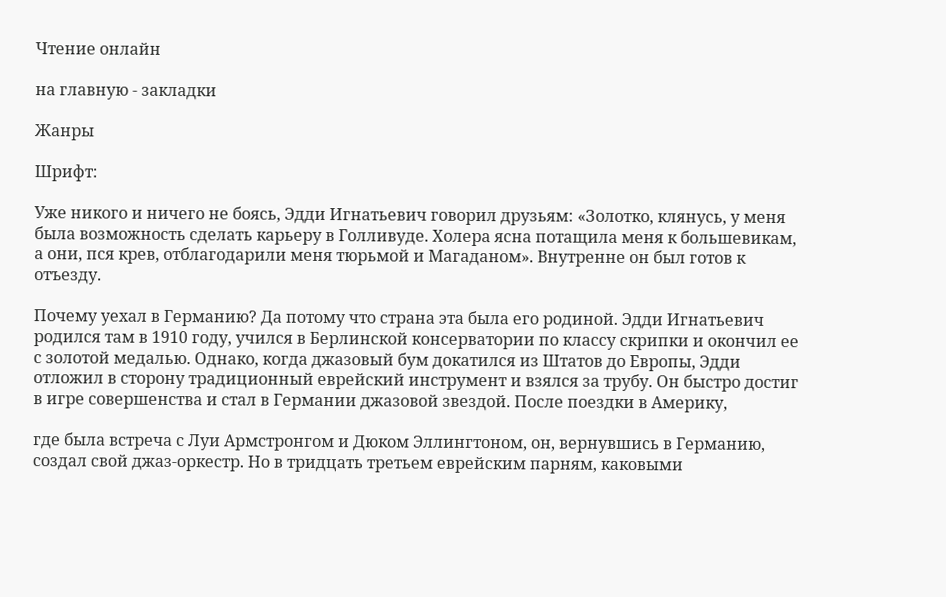Чтение онлайн

на главную - закладки

Жанры

Шрифт:

Уже никого и ничего не боясь, Эдди Игнатьевич говорил друзьям: «Золотко, клянусь, у меня была возможность сделать карьеру в Голливуде. Холера ясна потащила меня к большевикам, а они, пся крев, отблагодарили меня тюрьмой и Магаданом». Внутренне он был готов к отъезду.

Почему уехал в Германию? Да потому что страна эта была его родиной. Эдди Игнатьевич родился там в 1910 году, учился в Берлинской консерватории по классу скрипки и окончил ее с золотой медалью. Однако, когда джазовый бум докатился из Штатов до Европы, Эдди отложил в сторону традиционный еврейский инструмент и взялся за трубу. Он быстро достиг в игре совершенства и стал в Германии джазовой звездой. После поездки в Америку,

где была встреча с Луи Армстронгом и Дюком Эллингтоном, он, вернувшись в Германию, создал свой джаз-оркестр. Но в тридцать третьем еврейским парням, каковыми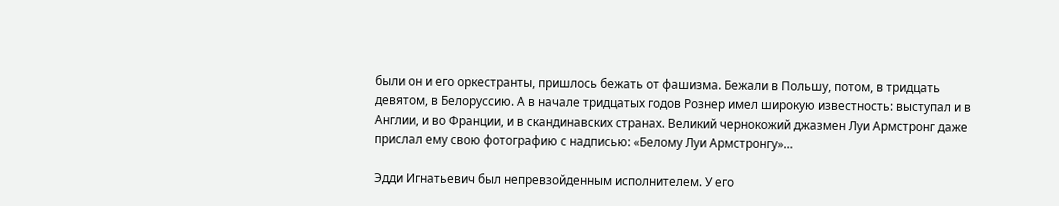были он и его оркестранты, пришлось бежать от фашизма. Бежали в Польшу, потом, в тридцать девятом, в Белоруссию. А в начале тридцатых годов Рознер имел широкую известность: выступал и в Англии, и во Франции, и в скандинавских странах. Великий чернокожий джазмен Луи Армстронг даже прислал ему свою фотографию с надписью: «Белому Луи Армстронгу»…

Эдди Игнатьевич был непревзойденным исполнителем. У его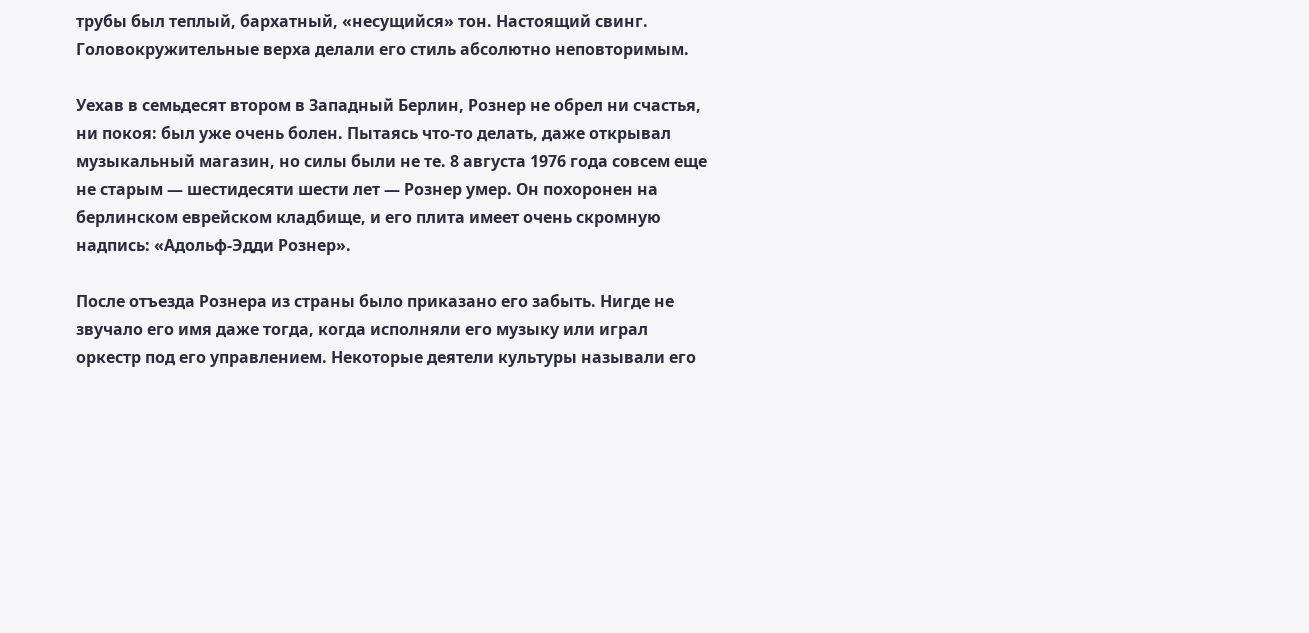трубы был теплый, бархатный, «несущийся» тон. Настоящий свинг. Головокружительные верха делали его стиль абсолютно неповторимым.

Уехав в семьдесят втором в Западный Берлин, Рознер не обрел ни счастья, ни покоя: был уже очень болен. Пытаясь что-то делать, даже открывал музыкальный магазин, но силы были не те. 8 августа 1976 года совсем еще не старым — шестидесяти шести лет — Рознер умер. Он похоронен на берлинском еврейском кладбище, и его плита имеет очень скромную надпись: «Адольф-Эдди Рознер».

После отъезда Рознера из страны было приказано его забыть. Нигде не звучало его имя даже тогда, когда исполняли его музыку или играл оркестр под его управлением. Некоторые деятели культуры называли его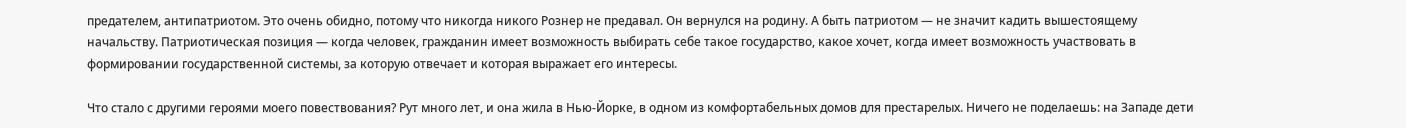предателем, антипатриотом. Это очень обидно, потому что никогда никого Рознер не предавал. Он вернулся на родину. А быть патриотом — не значит кадить вышестоящему начальству. Патриотическая позиция — когда человек, гражданин имеет возможность выбирать себе такое государство, какое хочет, когда имеет возможность участвовать в формировании государственной системы, за которую отвечает и которая выражает его интересы.

Что стало с другими героями моего повествования? Рут много лет, и она жила в Нью-Йорке, в одном из комфортабельных домов для престарелых. Ничего не поделаешь: на Западе дети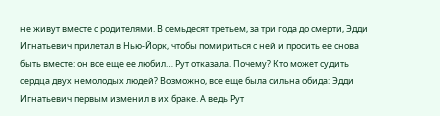не живут вместе с родителями. В семьдесят третьем, за три года до смерти, Эдди Игнатьевич прилетал в Нью-Йорк, чтобы помириться с ней и просить ее снова быть вместе: он все еще ее любил… Рут отказала. Почему? Кто может судить сердца двух немолодых людей? Возможно, все еще была сильна обида: Эдди Игнатьевич первым изменил в их браке. А ведь Рут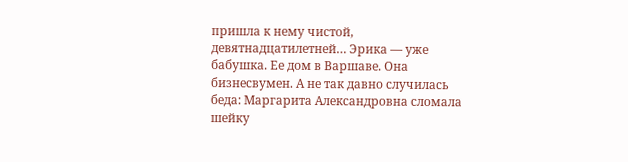пришла к нему чистой, девятнадцатилетней… Эрика — уже бабушка. Ее дом в Варшаве. Она бизнесвумен. А не так давно случилась беда: Маргарита Александровна сломала шейку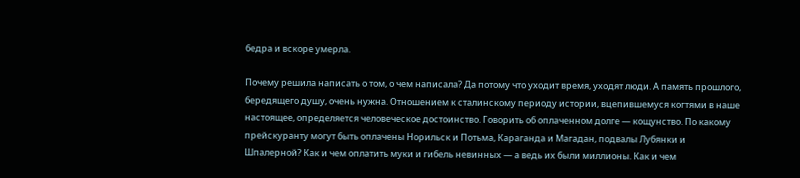бедра и вскоре умерла.

Почему решила написать о том, о чем написала? Да потому что уходит время, уходят люди. А память прошлого, бередящего душу, очень нужна. Отношением к сталинскому периоду истории, вцепившемуся когтями в наше настоящее, определяется человеческое достоинство. Говорить об оплаченном долге — кощунство. По какому прейскуранту могут быть оплачены Норильск и Потьма, Караганда и Магадан, подвалы Лубянки и Шпалерной? Как и чем оплатить муки и гибель невинных — а ведь их были миллионы. Как и чем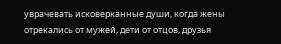уврачевать исковерканные души, когда жены отрекались от мужей, дети от отцов, друзья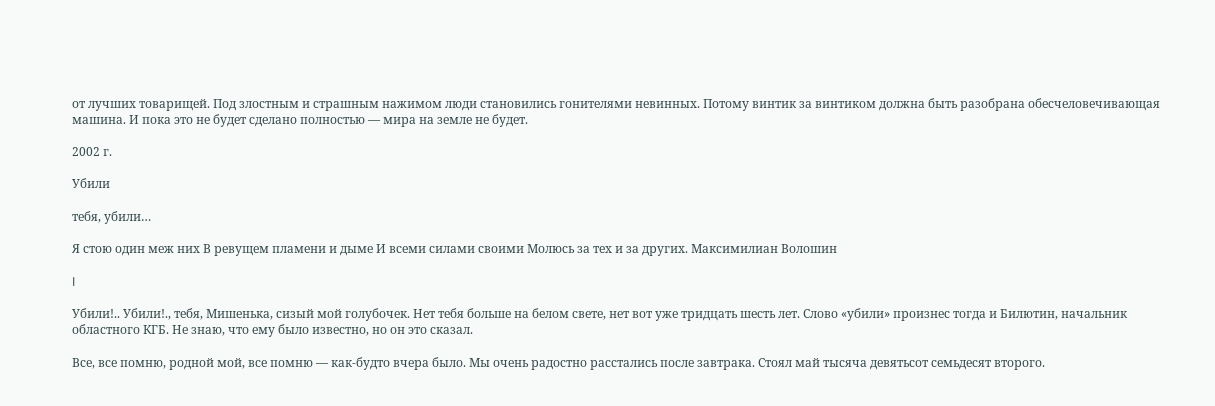от лучших товарищей. Под злостным и страшным нажимом люди становились гонителями невинных. Потому винтик за винтиком должна быть разобрана обесчеловечивающая машина. И пока это не будет сделано полностью — мира на земле не будет.

2002 г.

Убили

тебя, убили…

Я стою один меж них В ревущем пламени и дыме И всеми силами своими Молюсь за тех и за других. Максимилиан Волошин

I

Убили!.. Убили!., тебя, Мишенька, сизый мой голубочек. Нет тебя больше на белом свете, нет вот уже тридцать шесть лет. Слово «убили» произнес тогда и Билютин, начальник областного КГБ. Не знаю, что ему было известно, но он это сказал.

Все, все помню, родной мой, все помню — как-будто вчера было. Мы очень радостно расстались после завтрака. Стоял май тысяча девятьсот семьдесят второго.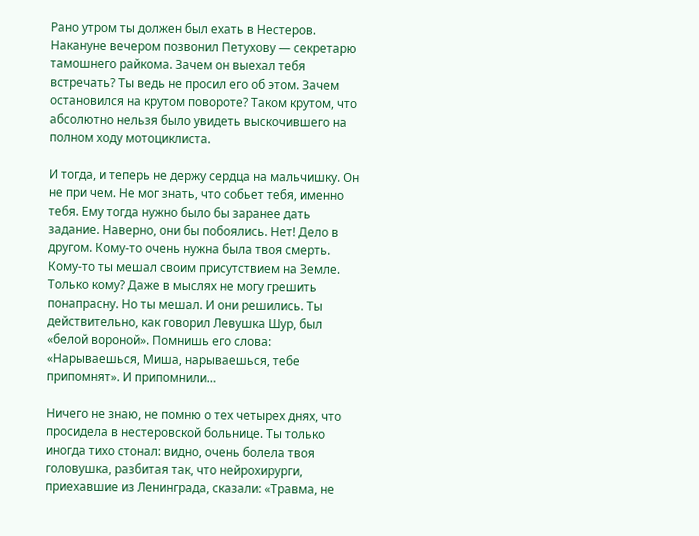Рано утром ты должен был ехать в Нестеров. Накануне вечером позвонил Петухову — секретарю тамошнего райкома. Зачем он выехал тебя встречать? Ты ведь не просил его об этом. Зачем остановился на крутом повороте? Таком крутом, что абсолютно нельзя было увидеть выскочившего на полном ходу мотоциклиста.

И тогда, и теперь не держу сердца на мальчишку. Он не при чем. Не мог знать, что собьет тебя, именно тебя. Ему тогда нужно было бы заранее дать задание. Наверно, они бы побоялись. Нет! Дело в другом. Кому-то очень нужна была твоя смерть. Кому-то ты мешал своим присутствием на Земле. Только кому? Даже в мыслях не могу грешить понапрасну. Но ты мешал. И они решились. Ты действительно, как говорил Левушка Шур, был «белой вороной». Помнишь его слова: «Нарываешься, Миша, нарываешься, тебе припомнят». И припомнили…

Ничего не знаю, не помню о тех четырех днях, что просидела в нестеровской больнице. Ты только иногда тихо стонал: видно, очень болела твоя головушка, разбитая так, что нейрохирурги, приехавшие из Ленинграда, сказали: «Травма, не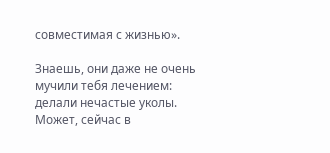совместимая с жизнью».

Знаешь, они даже не очень мучили тебя лечением: делали нечастые уколы. Может, сейчас в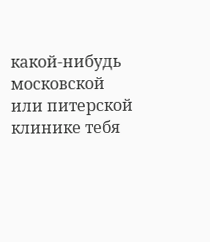какой-нибудь московской или питерской клинике тебя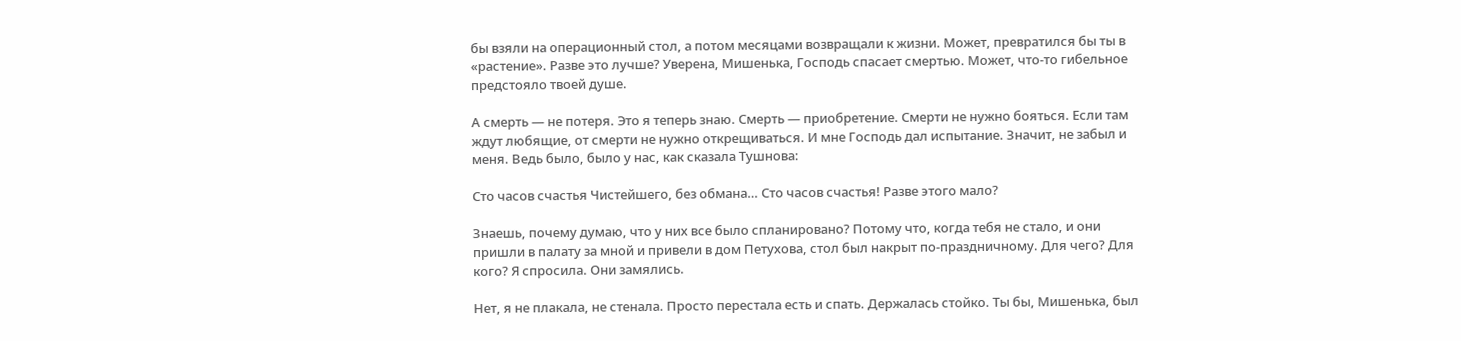бы взяли на операционный стол, а потом месяцами возвращали к жизни. Может, превратился бы ты в «растение». Разве это лучше? Уверена, Мишенька, Господь спасает смертью. Может, что-то гибельное предстояло твоей душе.

А смерть — не потеря. Это я теперь знаю. Смерть — приобретение. Смерти не нужно бояться. Если там ждут любящие, от смерти не нужно открещиваться. И мне Господь дал испытание. Значит, не забыл и меня. Ведь было, было у нас, как сказала Тушнова:

Сто часов счастья Чистейшего, без обмана… Сто часов счастья! Разве этого мало?

Знаешь, почему думаю, что у них все было спланировано? Потому что, когда тебя не стало, и они пришли в палату за мной и привели в дом Петухова, стол был накрыт по-праздничному. Для чего? Для кого? Я спросила. Они замялись.

Нет, я не плакала, не стенала. Просто перестала есть и спать. Держалась стойко. Ты бы, Мишенька, был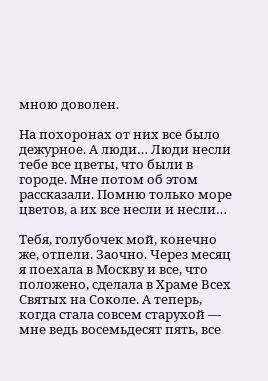мною доволен.

На похоронах от них все было дежурное. А люди… Люди несли тебе все цветы, что были в городе. Мне потом об этом рассказали. Помню только море цветов, а их все несли и несли…

Тебя, голубочек мой, конечно же, отпели. Заочно. Через месяц я поехала в Москву и все, что положено, сделала в Храме Всех Святых на Соколе. А теперь, когда стала совсем старухой — мне ведь восемьдесят пять, все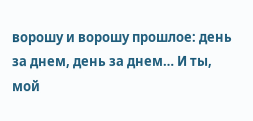ворошу и ворошу прошлое: день за днем, день за днем… И ты, мой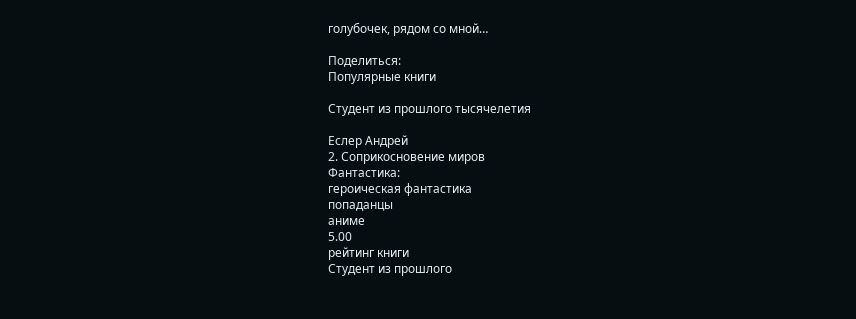голубочек, рядом со мной…

Поделиться:
Популярные книги

Студент из прошлого тысячелетия

Еслер Андрей
2. Соприкосновение миров
Фантастика:
героическая фантастика
попаданцы
аниме
5.00
рейтинг книги
Студент из прошлого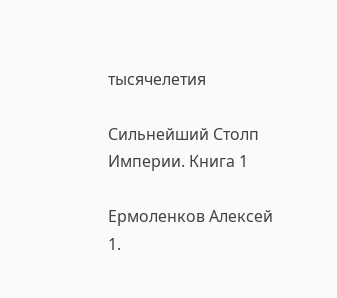тысячелетия

Сильнейший Столп Империи. Книга 1

Ермоленков Алексей
1.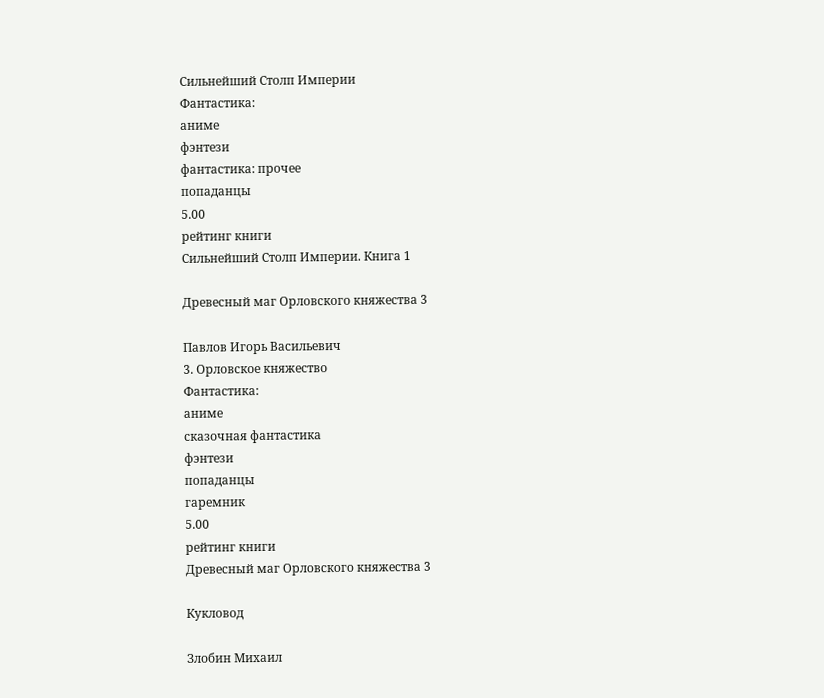Сильнейший Столп Империи
Фантастика:
аниме
фэнтези
фантастика: прочее
попаданцы
5.00
рейтинг книги
Сильнейший Столп Империи. Книга 1

Древесный маг Орловского княжества 3

Павлов Игорь Васильевич
3. Орловское княжество
Фантастика:
аниме
сказочная фантастика
фэнтези
попаданцы
гаремник
5.00
рейтинг книги
Древесный маг Орловского княжества 3

Кукловод

Злобин Михаил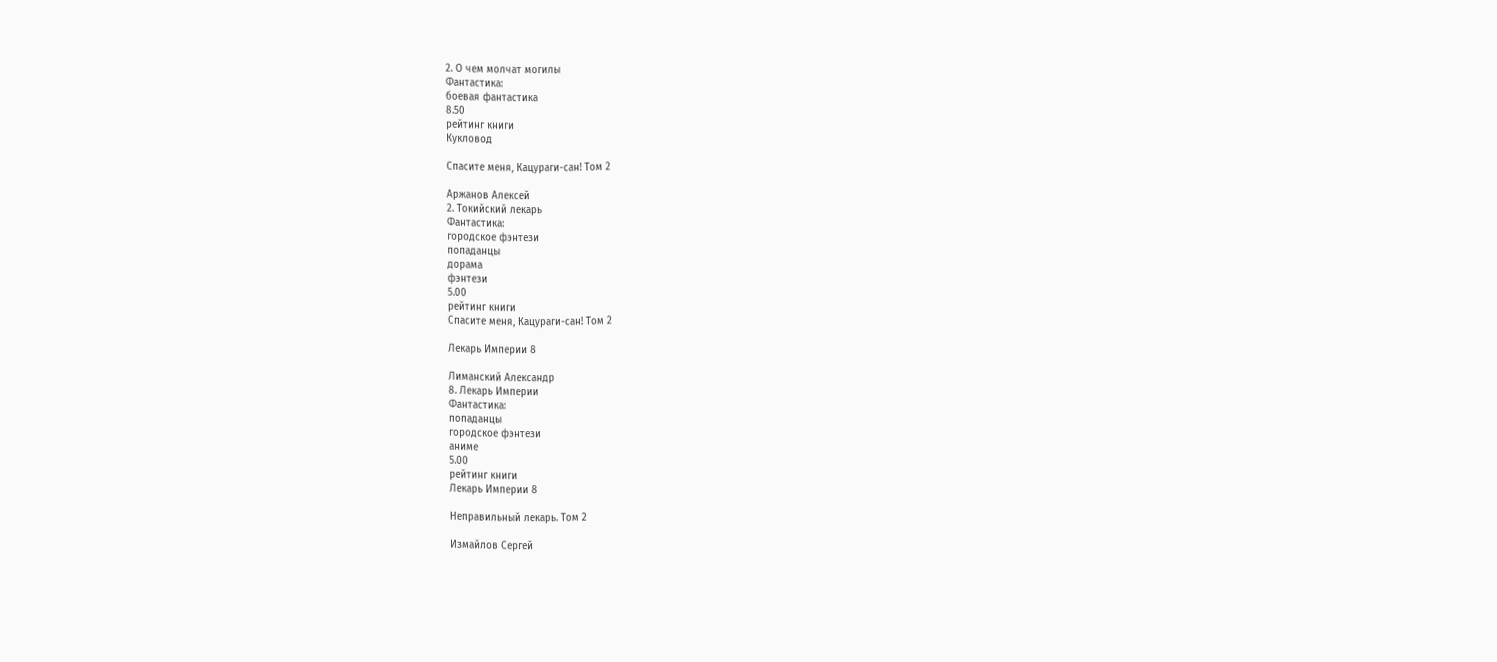2. О чем молчат могилы
Фантастика:
боевая фантастика
8.50
рейтинг книги
Кукловод

Спасите меня, Кацураги-сан! Том 2

Аржанов Алексей
2. Токийский лекарь
Фантастика:
городское фэнтези
попаданцы
дорама
фэнтези
5.00
рейтинг книги
Спасите меня, Кацураги-сан! Том 2

Лекарь Империи 8

Лиманский Александр
8. Лекарь Империи
Фантастика:
попаданцы
городское фэнтези
аниме
5.00
рейтинг книги
Лекарь Империи 8

Неправильный лекарь. Том 2

Измайлов Сергей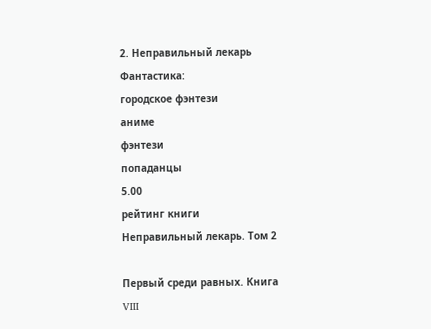2. Неправильный лекарь
Фантастика:
городское фэнтези
аниме
фэнтези
попаданцы
5.00
рейтинг книги
Неправильный лекарь. Том 2

Первый среди равных. Книга VIII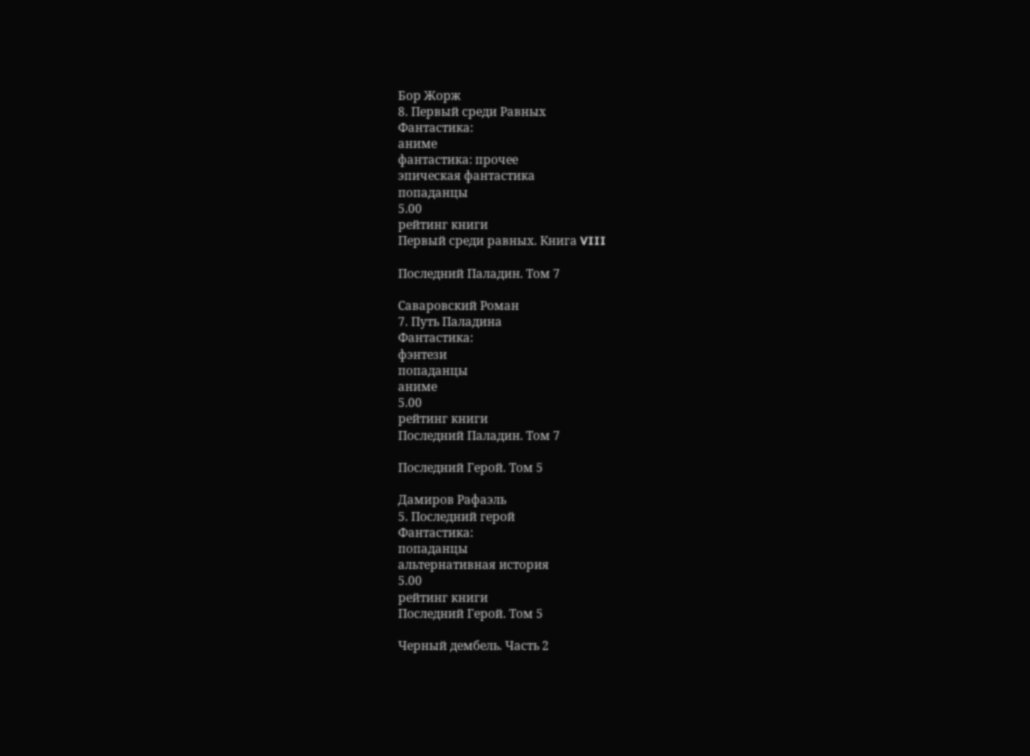Бор Жорж
8. Первый среди Равных
Фантастика:
аниме
фантастика: прочее
эпическая фантастика
попаданцы
5.00
рейтинг книги
Первый среди равных. Книга VIII

Последний Паладин. Том 7

Саваровский Роман
7. Путь Паладина
Фантастика:
фэнтези
попаданцы
аниме
5.00
рейтинг книги
Последний Паладин. Том 7

Последний Герой. Том 5

Дамиров Рафаэль
5. Последний герой
Фантастика:
попаданцы
альтернативная история
5.00
рейтинг книги
Последний Герой. Том 5

Черный дембель. Часть 2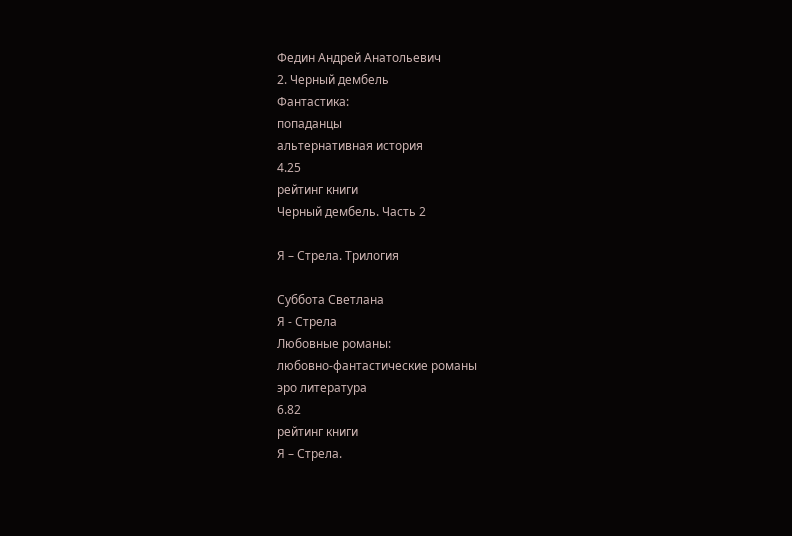Федин Андрей Анатольевич
2. Черный дембель
Фантастика:
попаданцы
альтернативная история
4.25
рейтинг книги
Черный дембель. Часть 2

Я – Стрела. Трилогия

Суббота Светлана
Я - Стрела
Любовные романы:
любовно-фантастические романы
эро литература
6.82
рейтинг книги
Я – Стрела.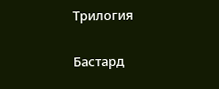Трилогия

Бастард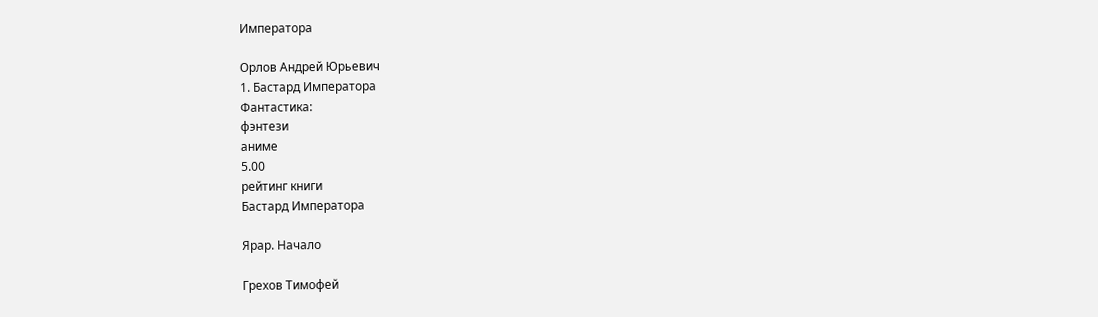Императора

Орлов Андрей Юрьевич
1. Бастард Императора
Фантастика:
фэнтези
аниме
5.00
рейтинг книги
Бастард Императора

Ярар. Начало

Грехов Тимофей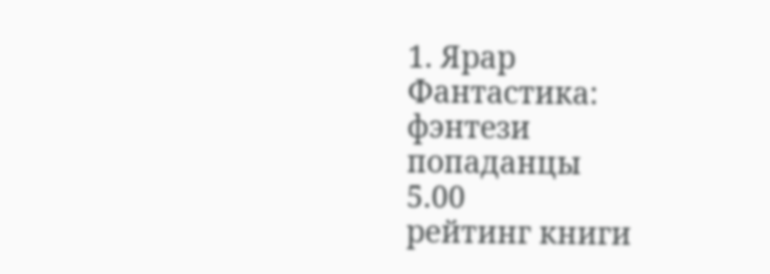1. Ярар
Фантастика:
фэнтези
попаданцы
5.00
рейтинг книги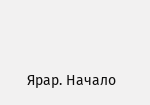Ярар. Начало